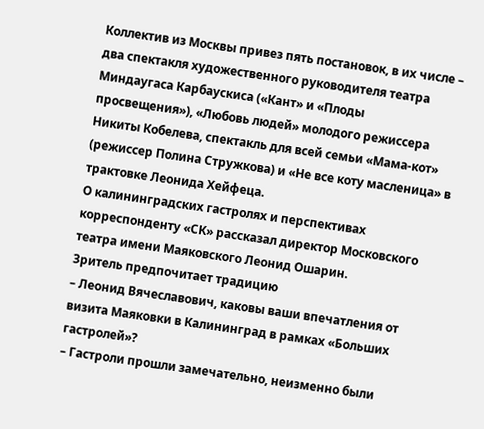Коллектив из Москвы привез пять постановок, в их числе – два спектакля художественного руководителя театра Миндаугаса Карбаускиса («Кант» и «Плоды просвещения»), «Любовь людей» молодого режиссера Никиты Кобелева, спектакль для всей семьи «Мама-кот» (режиссер Полина Стружкова) и «Не все коту масленица» в трактовке Леонида Хейфеца.
О калининградских гастролях и перспективах корреспонденту «СК» рассказал директор Московского театра имени Маяковского Леонид Ошарин.
Зритель предпочитает традицию
– Леонид Вячеславович, каковы ваши впечатления от визита Маяковки в Калининград в рамках «Больших гастролей»?
– Гастроли прошли замечательно, неизменно были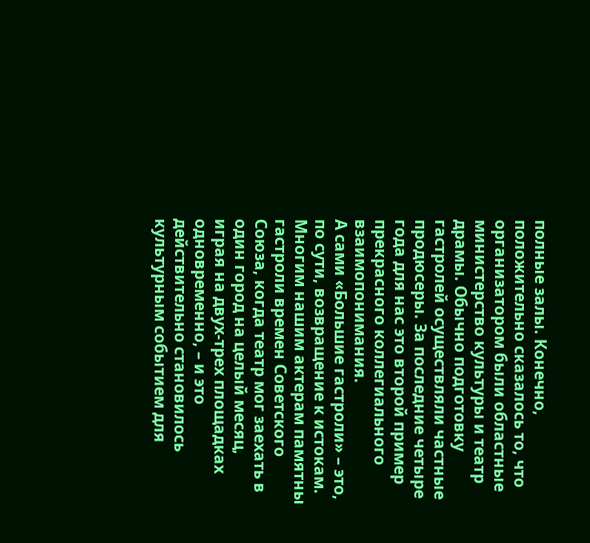полные залы. Конечно, положительно сказалось то, что организатором были областные министерство культуры и театр драмы. Обычно подготовку гастролей осуществляли частные продюсеры. За последние четыре года для нас это второй пример прекрасного коллегиального взаимопонимания.
А сами «Большие гастроли» – это, по сути, возвращение к истокам. Многим нашим актерам памятны гастроли времен Советского Союза, когда театр мог заехать в один город на целый месяц, играя на двух-трех площадках одновременно, – и это действительно становилось культурным событием для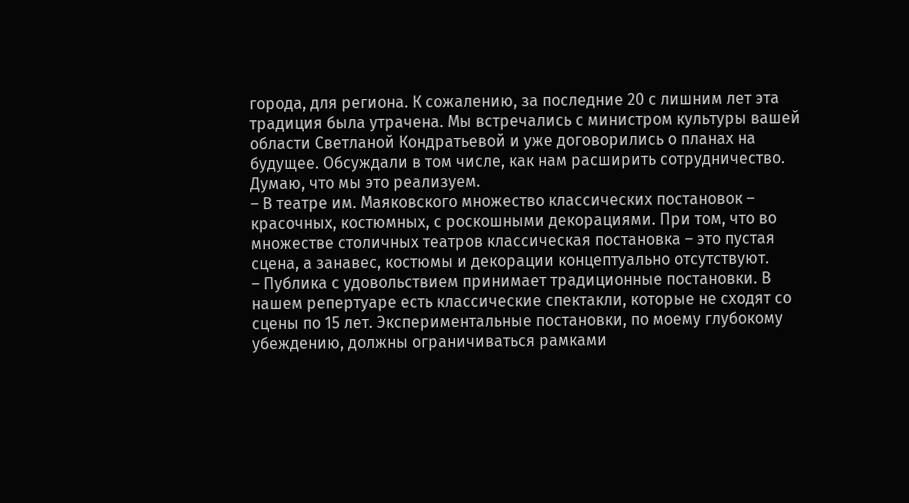города, для региона. К сожалению, за последние 20 с лишним лет эта традиция была утрачена. Мы встречались с министром культуры вашей области Светланой Кондратьевой и уже договорились о планах на будущее. Обсуждали в том числе, как нам расширить сотрудничество. Думаю, что мы это реализуем.
– В театре им. Маяковского множество классических постановок – красочных, костюмных, с роскошными декорациями. При том, что во множестве столичных театров классическая постановка – это пустая сцена, а занавес, костюмы и декорации концептуально отсутствуют.
– Публика с удовольствием принимает традиционные постановки. В нашем репертуаре есть классические спектакли, которые не сходят со сцены по 15 лет. Экспериментальные постановки, по моему глубокому убеждению, должны ограничиваться рамками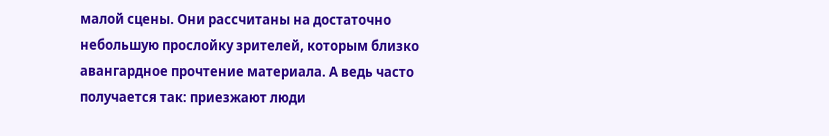малой сцены. Они рассчитаны на достаточно небольшую прослойку зрителей, которым близко авангардное прочтение материала. А ведь часто получается так: приезжают люди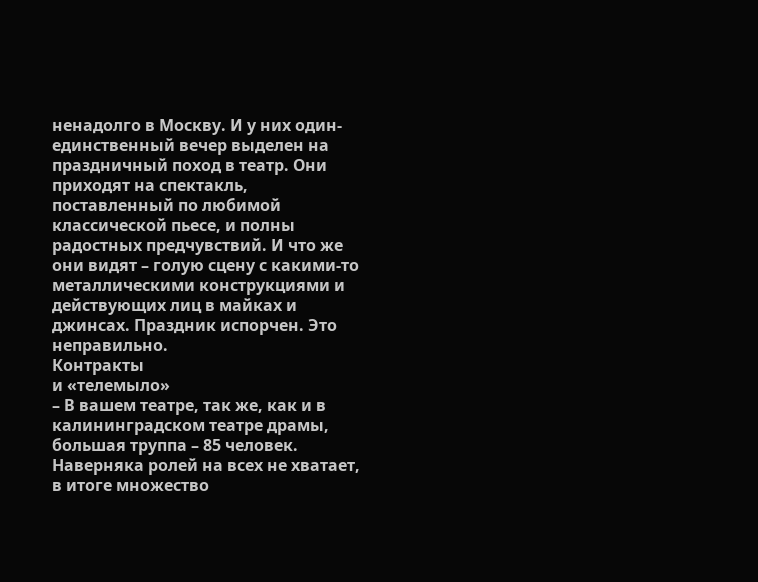ненадолго в Москву. И у них один-единственный вечер выделен на праздничный поход в театр. Они приходят на спектакль, поставленный по любимой классической пьесе, и полны радостных предчувствий. И что же они видят – голую сцену с какими-то металлическими конструкциями и действующих лиц в майках и джинсах. Праздник испорчен. Это неправильно.
Контракты
и «телемыло»
– В вашем театре, так же, как и в калининградском театре драмы, большая труппа – 85 человек. Наверняка ролей на всех не хватает, в итоге множество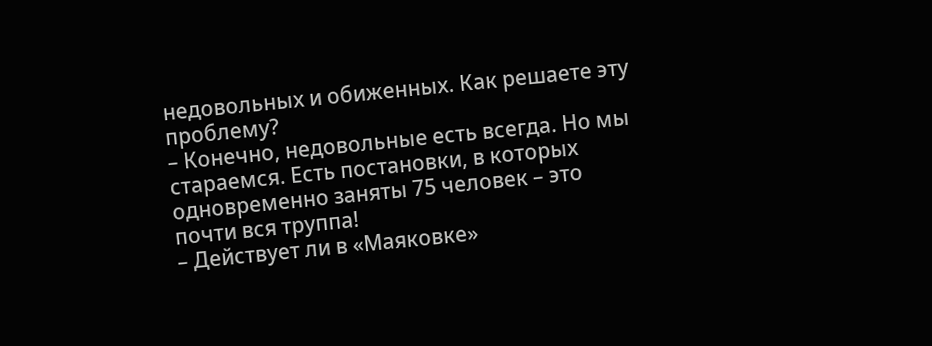недовольных и обиженных. Как решаете эту проблему?
– Конечно, недовольные есть всегда. Но мы стараемся. Есть постановки, в которых одновременно заняты 75 человек – это почти вся труппа!
– Действует ли в «Маяковке»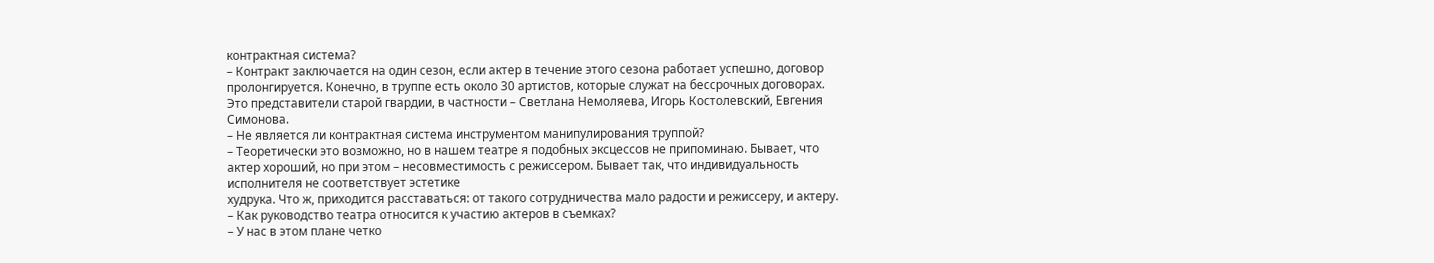контрактная система?
– Контракт заключается на один сезон, если актер в течение этого сезона работает успешно, договор пролонгируется. Конечно, в труппе есть около 30 артистов, которые служат на бессрочных договорах. Это представители старой гвардии, в частности – Светлана Немоляева, Игорь Костолевский, Евгения Симонова.
– Не является ли контрактная система инструментом манипулирования труппой?
– Теоретически это возможно, но в нашем театре я подобных эксцессов не припоминаю. Бывает, что актер хороший, но при этом – несовместимость с режиссером. Бывает так, что индивидуальность исполнителя не соответствует эстетике
худрука. Что ж, приходится расставаться: от такого сотрудничества мало радости и режиссеру, и актеру.
– Как руководство театра относится к участию актеров в съемках?
– У нас в этом плане четко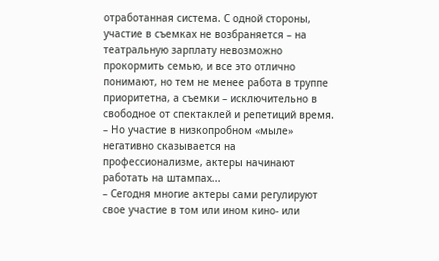отработанная система. С одной стороны, участие в съемках не возбраняется – на театральную зарплату невозможно прокормить семью, и все это отлично понимают, но тем не менее работа в труппе приоритетна, а съемки – исключительно в свободное от спектаклей и репетиций время.
– Но участие в низкопробном «мыле» негативно сказывается на профессионализме, актеры начинают работать на штампах...
– Сегодня многие актеры сами регулируют свое участие в том или ином кино- или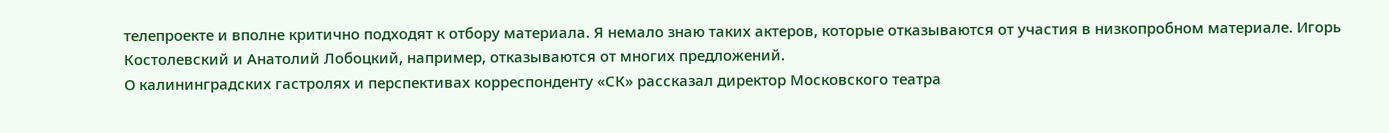телепроекте и вполне критично подходят к отбору материала. Я немало знаю таких актеров, которые отказываются от участия в низкопробном материале. Игорь Костолевский и Анатолий Лобоцкий, например, отказываются от многих предложений.
О калининградских гастролях и перспективах корреспонденту «СК» рассказал директор Московского театра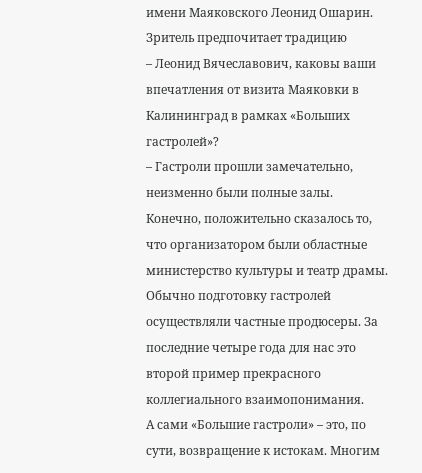имени Маяковского Леонид Ошарин.
Зритель предпочитает традицию
– Леонид Вячеславович, каковы ваши впечатления от визита Маяковки в Калининград в рамках «Больших гастролей»?
– Гастроли прошли замечательно, неизменно были полные залы. Конечно, положительно сказалось то, что организатором были областные министерство культуры и театр драмы. Обычно подготовку гастролей осуществляли частные продюсеры. За последние четыре года для нас это второй пример прекрасного коллегиального взаимопонимания.
А сами «Большие гастроли» – это, по сути, возвращение к истокам. Многим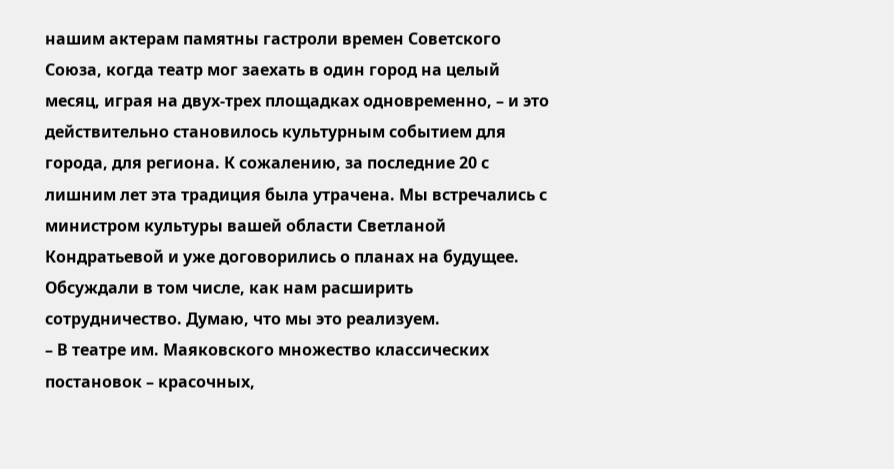нашим актерам памятны гастроли времен Советского Союза, когда театр мог заехать в один город на целый месяц, играя на двух-трех площадках одновременно, – и это действительно становилось культурным событием для города, для региона. К сожалению, за последние 20 с лишним лет эта традиция была утрачена. Мы встречались с министром культуры вашей области Светланой Кондратьевой и уже договорились о планах на будущее. Обсуждали в том числе, как нам расширить сотрудничество. Думаю, что мы это реализуем.
– В театре им. Маяковского множество классических постановок – красочных,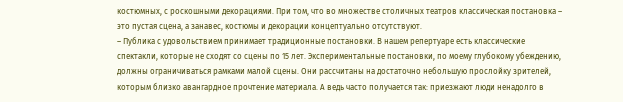костюмных, с роскошными декорациями. При том, что во множестве столичных театров классическая постановка – это пустая сцена, а занавес, костюмы и декорации концептуально отсутствуют.
– Публика с удовольствием принимает традиционные постановки. В нашем репертуаре есть классические спектакли, которые не сходят со сцены по 15 лет. Экспериментальные постановки, по моему глубокому убеждению, должны ограничиваться рамками малой сцены. Они рассчитаны на достаточно небольшую прослойку зрителей, которым близко авангардное прочтение материала. А ведь часто получается так: приезжают люди ненадолго в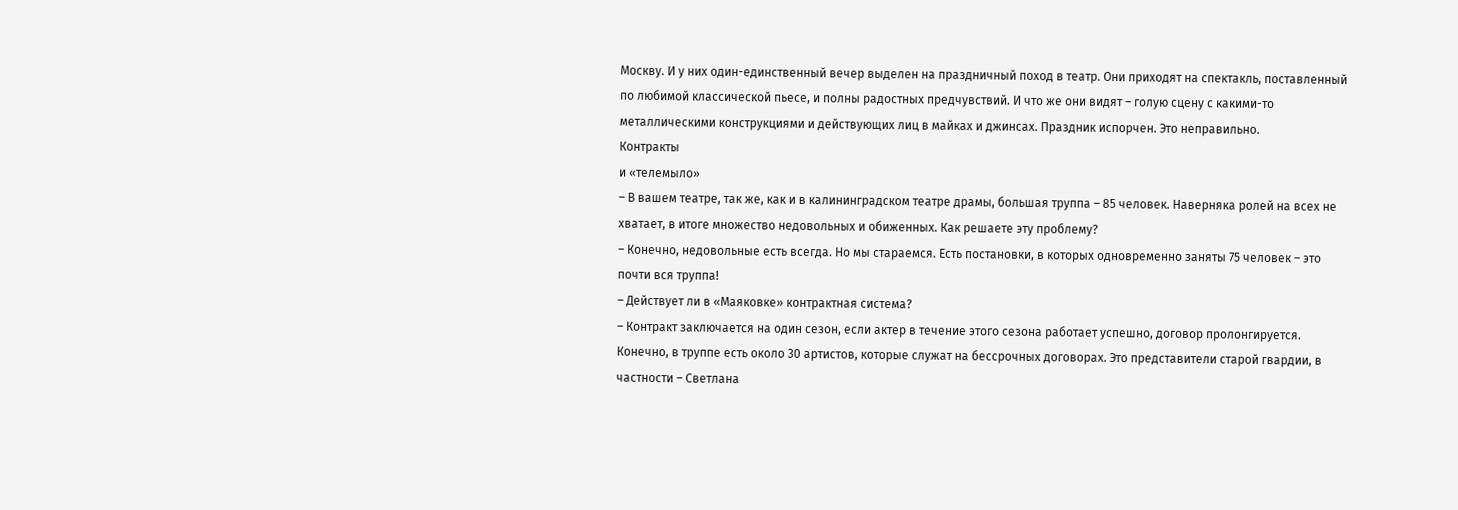Москву. И у них один-единственный вечер выделен на праздничный поход в театр. Они приходят на спектакль, поставленный по любимой классической пьесе, и полны радостных предчувствий. И что же они видят – голую сцену с какими-то металлическими конструкциями и действующих лиц в майках и джинсах. Праздник испорчен. Это неправильно.
Контракты
и «телемыло»
– В вашем театре, так же, как и в калининградском театре драмы, большая труппа – 85 человек. Наверняка ролей на всех не хватает, в итоге множество недовольных и обиженных. Как решаете эту проблему?
– Конечно, недовольные есть всегда. Но мы стараемся. Есть постановки, в которых одновременно заняты 75 человек – это почти вся труппа!
– Действует ли в «Маяковке» контрактная система?
– Контракт заключается на один сезон, если актер в течение этого сезона работает успешно, договор пролонгируется. Конечно, в труппе есть около 30 артистов, которые служат на бессрочных договорах. Это представители старой гвардии, в частности – Светлана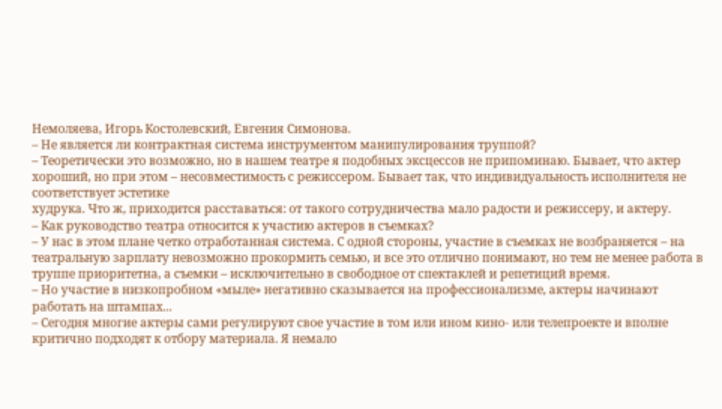Немоляева, Игорь Костолевский, Евгения Симонова.
– Не является ли контрактная система инструментом манипулирования труппой?
– Теоретически это возможно, но в нашем театре я подобных эксцессов не припоминаю. Бывает, что актер хороший, но при этом – несовместимость с режиссером. Бывает так, что индивидуальность исполнителя не соответствует эстетике
худрука. Что ж, приходится расставаться: от такого сотрудничества мало радости и режиссеру, и актеру.
– Как руководство театра относится к участию актеров в съемках?
– У нас в этом плане четко отработанная система. С одной стороны, участие в съемках не возбраняется – на театральную зарплату невозможно прокормить семью, и все это отлично понимают, но тем не менее работа в труппе приоритетна, а съемки – исключительно в свободное от спектаклей и репетиций время.
– Но участие в низкопробном «мыле» негативно сказывается на профессионализме, актеры начинают работать на штампах...
– Сегодня многие актеры сами регулируют свое участие в том или ином кино- или телепроекте и вполне критично подходят к отбору материала. Я немало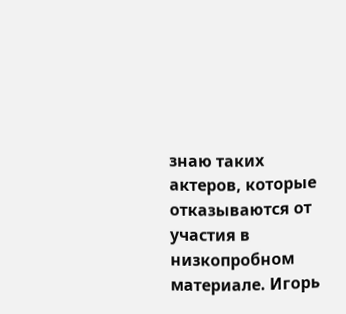знаю таких актеров, которые отказываются от участия в низкопробном материале. Игорь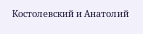Костолевский и Анатолий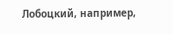Лобоцкий, например,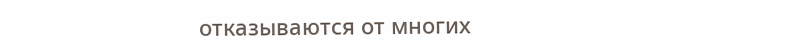отказываются от многих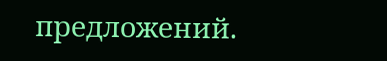предложений.